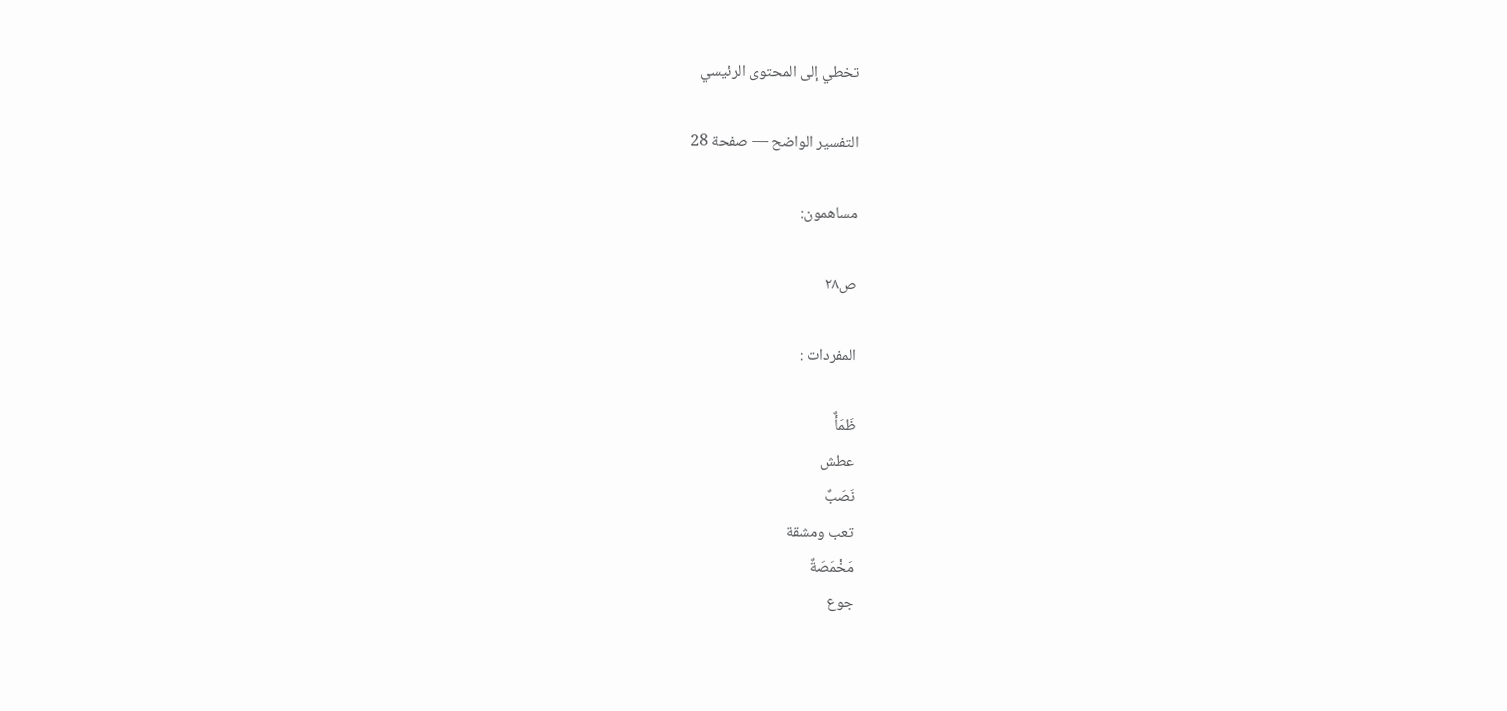تخطي إلى المحتوى الرئيسي

التفسير الواضح — صفحة 28

مساهمون:

ص٢٨

المفردات :

ظَمَأٌ
عطش
نَصَبٌ
تعب ومشقة
مَخْمَصَةٌ
جوع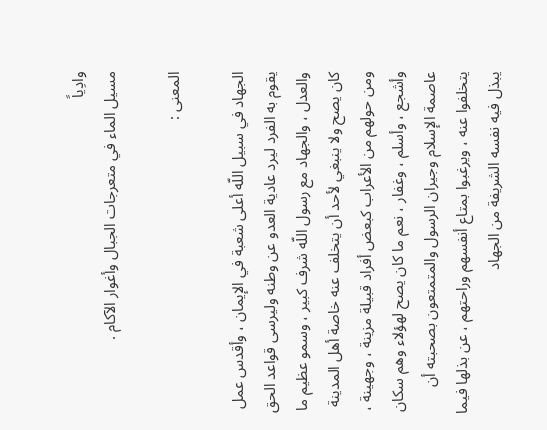وادِياً
مسيل الماء في متعرجات الجبال وأغوار الآكام .

المعنى :

الجهاد في سبيل اللّه أعلى شعبة في الإيمان ، وأقدس عمل يقوم به الفرد ليرد عادية العدو عن وطنه وليرسى قواعد الحق والعدل ، والجهاد مع رسول اللّه شرف كبير ، وسمو عظيم ما كان يصح ولا ينبغي لأحد أن يتخلف عنه خاصة أهل المدينة ومن حولهم من الأعراب كبعض أفراد قبيلة مزينة ، وجهينة ، وأشجع ، وأسلم ، وغفار ، نعم ما كان يصح لهؤلاء وهم سكان عاصمة الإسلام وجيران الرسول والمتمتعون بصحبته أن يتخلفوا عنه ، ويرغبوا بمتاع أنفسهم وراحتهم ، عن بذلها فيما يبذل فيه نفسه الشريفة من الجهاد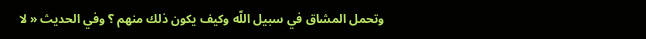وتحمل المشاق في سبيل اللّه وكيف يكون ذلك منهم ؟ وفي الحديث « لا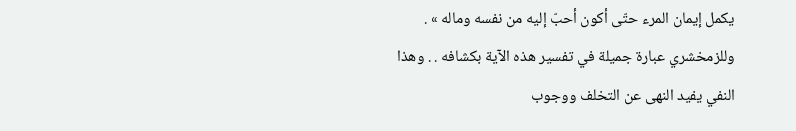يكمل إيمان المرء حتّى أكون أحبّ إليه من نفسه وماله » . وللزمخشري عبارة جميلة في تفسير هذه الآية بكشافه . . وهذا النفي يفيد النهى عن التخلف ووجوب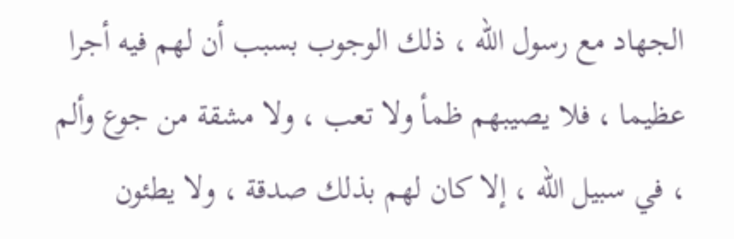الجهاد مع رسول اللّه ، ذلك الوجوب بسبب أن لهم فيه أجرا عظيما ، فلا يصيبهم ظمأ ولا تعب ، ولا مشقة من جوع وألم ، في سبيل اللّه ، إلا كان لهم بذلك صدقة ، ولا يطئون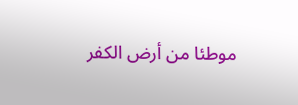موطئا من أرض الكفر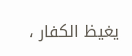يغيظ الكفار ،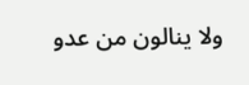ولا ينالون من عدو